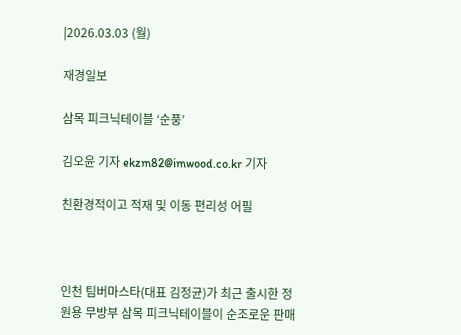|2026.03.03 (월)

재경일보

삼목 피크닉테이블 ‘순풍’

김오윤 기자 ekzm82@imwood.co.kr 기자

친환경적이고 적재 및 이동 편리성 어필



인천 팀버마스타(대표 김정균)가 최근 출시한 정원용 무방부 삼목 피크닉테이블이 순조로운 판매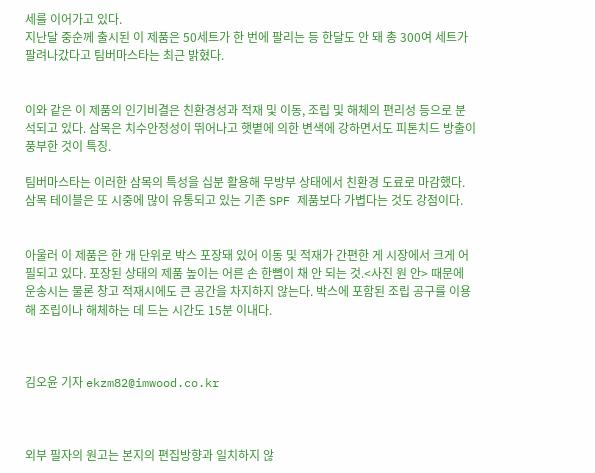세를 이어가고 있다.
지난달 중순께 출시된 이 제품은 50세트가 한 번에 팔리는 등 한달도 안 돼 총 300여 세트가 팔려나갔다고 팀버마스타는 최근 밝혔다.


이와 같은 이 제품의 인기비결은 친환경성과 적재 및 이동, 조립 및 해체의 편리성 등으로 분석되고 있다. 삼목은 치수안정성이 뛰어나고 햇볕에 의한 변색에 강하면서도 피톤치드 방출이 풍부한 것이 특징.

팀버마스타는 이러한 삼목의 특성을 십분 활용해 무방부 상태에서 친환경 도료로 마감했다. 삼목 테이블은 또 시중에 많이 유통되고 있는 기존 SPF 제품보다 가볍다는 것도 강점이다.


아울러 이 제품은 한 개 단위로 박스 포장돼 있어 이동 및 적재가 간편한 게 시장에서 크게 어필되고 있다. 포장된 상태의 제품 높이는 어른 손 한뼘이 채 안 되는 것.<사진 원 안> 때문에 운송시는 물론 창고 적재시에도 큰 공간을 차지하지 않는다. 박스에 포함된 조립 공구를 이용해 조립이나 해체하는 데 드는 시간도 15분 이내다.



김오윤 기자 ekzm82@imwood.co.kr



외부 필자의 원고는 본지의 편집방향과 일치하지 않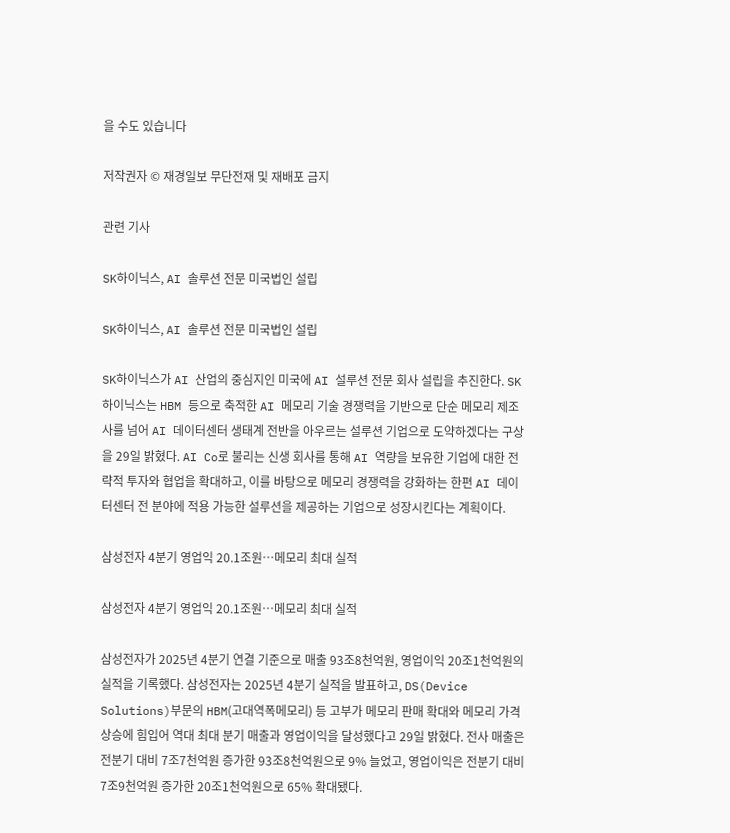을 수도 있습니다

저작권자 © 재경일보 무단전재 및 재배포 금지

관련 기사

SK하이닉스, AI 솔루션 전문 미국법인 설립

SK하이닉스, AI 솔루션 전문 미국법인 설립

SK하이닉스가 AI 산업의 중심지인 미국에 AI 설루션 전문 회사 설립을 추진한다. SK하이닉스는 HBM 등으로 축적한 AI 메모리 기술 경쟁력을 기반으로 단순 메모리 제조사를 넘어 AI 데이터센터 생태계 전반을 아우르는 설루션 기업으로 도약하겠다는 구상을 29일 밝혔다. AI Co로 불리는 신생 회사를 통해 AI 역량을 보유한 기업에 대한 전략적 투자와 협업을 확대하고, 이를 바탕으로 메모리 경쟁력을 강화하는 한편 AI 데이터센터 전 분야에 적용 가능한 설루션을 제공하는 기업으로 성장시킨다는 계획이다.

삼성전자 4분기 영업익 20.1조원…메모리 최대 실적

삼성전자 4분기 영업익 20.1조원…메모리 최대 실적

삼성전자가 2025년 4분기 연결 기준으로 매출 93조8천억원, 영업이익 20조1천억원의 실적을 기록했다. 삼성전자는 2025년 4분기 실적을 발표하고, DS(Device Solutions)부문의 HBM(고대역폭메모리) 등 고부가 메모리 판매 확대와 메모리 가격 상승에 힘입어 역대 최대 분기 매출과 영업이익을 달성했다고 29일 밝혔다. 전사 매출은 전분기 대비 7조7천억원 증가한 93조8천억원으로 9% 늘었고, 영업이익은 전분기 대비 7조9천억원 증가한 20조1천억원으로 65% 확대됐다.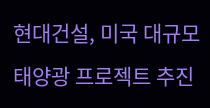현대건설, 미국 대규모 태양광 프로젝트 추진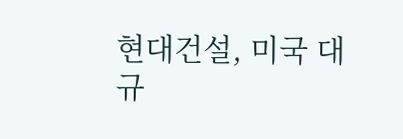현대건설, 미국 대규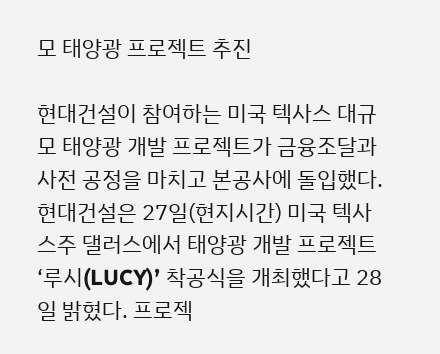모 태양광 프로젝트 추진

현대건설이 참여하는 미국 텍사스 대규모 태양광 개발 프로젝트가 금융조달과 사전 공정을 마치고 본공사에 돌입했다. 현대건설은 27일(현지시간) 미국 텍사스주 댈러스에서 태양광 개발 프로젝트 ‘루시(LUCY)’ 착공식을 개최했다고 28일 밝혔다. 프로젝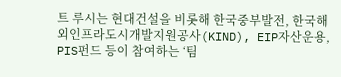트 루시는 현대건설을 비롯해 한국중부발전, 한국해외인프라도시개발지원공사(KIND), EIP자산운용, PIS펀드 등이 참여하는 ‘팀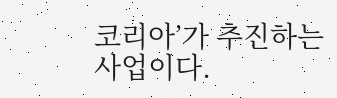코리아’가 추진하는 사업이다.